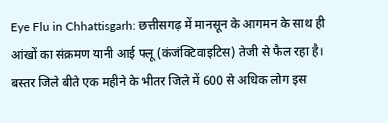Eye Flu in Chhattisgarh: छत्तीसगढ़ में मानसून के आगमन के साथ ही आंखों का संक्रमण यानी आई फ्लू (कंजंक्टिवाइटिस) तेजी से फैल रहा है। बस्तर जिले बीते एक महीने के भीतर जिले में 600 से अधिक लोग इस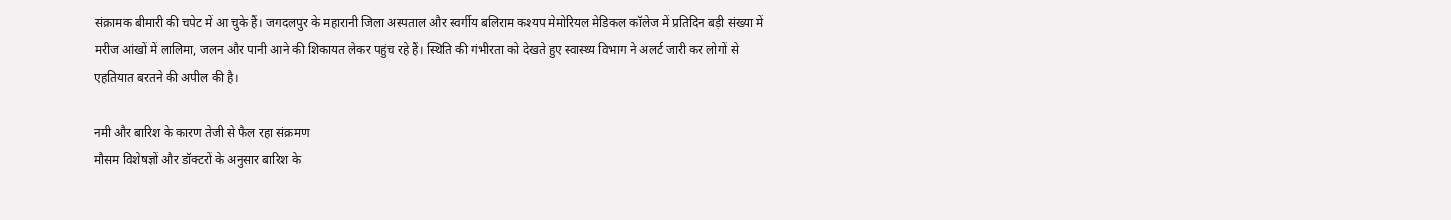संक्रामक बीमारी की चपेट में आ चुके हैं। जगदलपुर के महारानी जिला अस्पताल और स्वर्गीय बलिराम कश्यप मेमोरियल मेडिकल कॉलेज में प्रतिदिन बड़ी संख्या में मरीज आंखों में लालिमा, जलन और पानी आने की शिकायत लेकर पहुंच रहे हैं। स्थिति की गंभीरता को देखते हुए स्वास्थ्य विभाग ने अलर्ट जारी कर लोगों से एहतियात बरतने की अपील की है।

नमी और बारिश के कारण तेजी से फैल रहा संक्रमण
मौसम विशेषज्ञों और डॉक्टरों के अनुसार बारिश के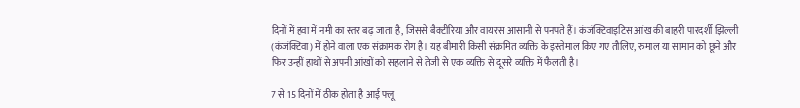दिनों में हवा में नमी का स्तर बढ़ जाता है, जिससे बैक्टीरिया और वायरस आसानी से पनपते हैं। कंजंक्टिवाइटिस आंख की बाहरी पारदर्शी झिल्ली (कंजंक्टिवा) में होने वाला एक संक्रामक रोग है। यह बीमारी किसी संक्रमित व्यक्ति के इस्तेमाल किए गए तौलिए, रुमाल या सामान को छूने और फिर उन्हीं हाथों से अपनी आंखों को सहलाने से तेजी से एक व्यक्ति से दूसरे व्यक्ति में फैलती है।

7 से 15 दिनों में ठीक होता है आई फ्लू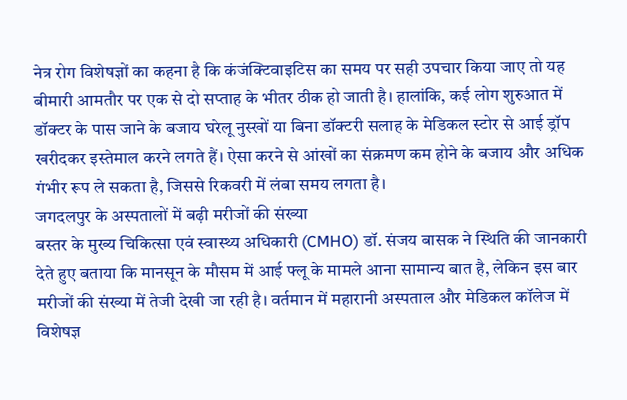नेत्र रोग विशेषज्ञों का कहना है कि कंजंक्टिवाइटिस का समय पर सही उपचार किया जाए तो यह बीमारी आमतौर पर एक से दो सप्ताह के भीतर ठीक हो जाती है। हालांकि, कई लोग शुरुआत में डॉक्टर के पास जाने के बजाय घरेलू नुस्खों या बिना डॉक्टरी सलाह के मेडिकल स्टोर से आई ड्रॉप खरीदकर इस्तेमाल करने लगते हैं। ऐसा करने से आंखों का संक्रमण कम होने के बजाय और अधिक गंभीर रूप ले सकता है, जिससे रिकवरी में लंबा समय लगता है।
जगदलपुर के अस्पतालों में बढ़ी मरीजों की संख्या
बस्तर के मुख्य चिकित्सा एवं स्वास्थ्य अधिकारी (CMHO) डॉ. संजय बासक ने स्थिति की जानकारी देते हुए बताया कि मानसून के मौसम में आई फ्लू के मामले आना सामान्य बात है, लेकिन इस बार मरीजों की संख्या में तेजी देखी जा रही है। वर्तमान में महारानी अस्पताल और मेडिकल कॉलेज में विशेषज्ञ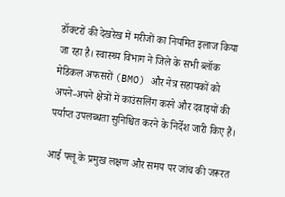डॉक्टरों की देखरेख में मरीजों का नियमित इलाज किया जा रहा है। स्वास्थ्य विभाग ने जिले के सभी ब्लॉक मेडिकल अफसरों (BMO) और नेत्र सहायकों को अपने-अपने क्षेत्रों में काउंसलिंग करने और दवाइयों की पर्याप्त उपलब्धता सुनिश्चित करने के निर्देश जारी किए हैं।

आई फ्लू के प्रमुख लक्षण और समय पर जांच की जरूरत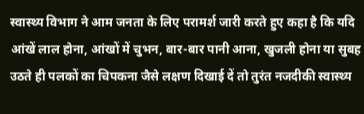स्वास्थ्य विभाग ने आम जनता के लिए परामर्श जारी करते हुए कहा है कि यदि आंखें लाल होना, आंखों में चुभन, बार-बार पानी आना, खुजली होना या सुबह उठते ही पलकों का चिपकना जैसे लक्षण दिखाई दें तो तुरंत नजदीकी स्वास्थ्य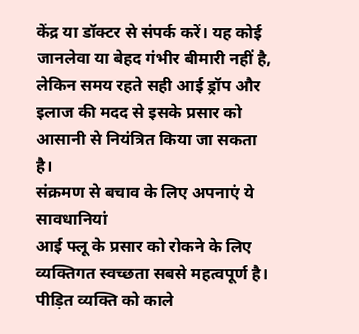केंद्र या डॉक्टर से संपर्क करें। यह कोई जानलेवा या बेहद गंभीर बीमारी नहीं है, लेकिन समय रहते सही आई ड्रॉप और इलाज की मदद से इसके प्रसार को आसानी से नियंत्रित किया जा सकता है।
संक्रमण से बचाव के लिए अपनाएं ये सावधानियां
आई फ्लू के प्रसार को रोकने के लिए व्यक्तिगत स्वच्छता सबसे महत्वपूर्ण है। पीड़ित व्यक्ति को काले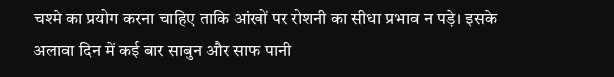चश्मे का प्रयोग करना चाहिए ताकि आंखों पर रोशनी का सीधा प्रभाव न पड़े। इसके अलावा दिन में कई बार साबुन और साफ पानी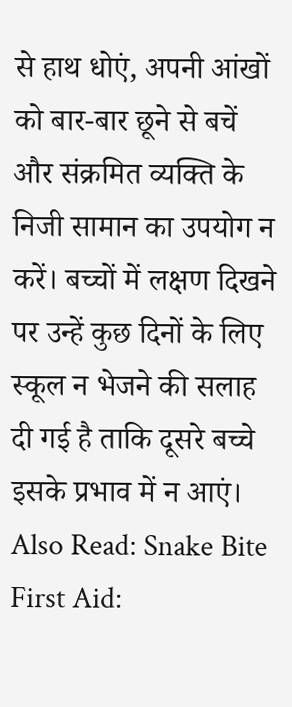से हाथ धोएं, अपनी आंखों को बार-बार छूने से बचें और संक्रमित व्यक्ति के निजी सामान का उपयोग न करें। बच्चों में लक्षण दिखने पर उन्हें कुछ दिनों के लिए स्कूल न भेजने की सलाह दी गई है ताकि दूसरे बच्चे इसके प्रभाव में न आएं।
Also Read: Snake Bite First Aid: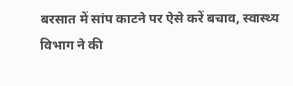बरसात में सांप काटने पर ऐसे करें बचाव, स्वास्थ्य विभाग ने की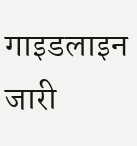गाइडलाइन जारी